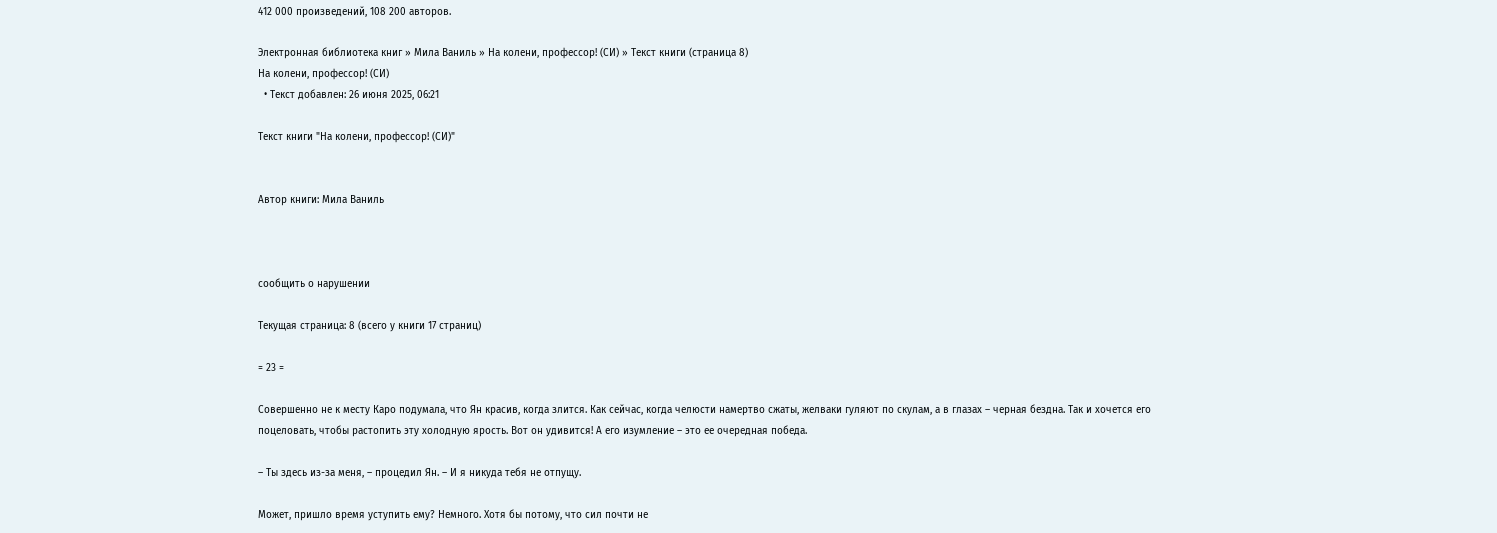412 000 произведений, 108 200 авторов.

Электронная библиотека книг » Мила Ваниль » На колени, профессор! (СИ) » Текст книги (страница 8)
На колени, профессор! (СИ)
  • Текст добавлен: 26 июня 2025, 06:21

Текст книги "На колени, профессор! (СИ)"


Автор книги: Мила Ваниль



сообщить о нарушении

Текущая страница: 8 (всего у книги 17 страниц)

= 23 =

Совершенно не к месту Каро подумала, что Ян красив, когда злится. Как сейчас, когда челюсти намертво сжаты, желваки гуляют по скулам, а в глазах – черная бездна. Так и хочется его поцеловать, чтобы растопить эту холодную ярость. Вот он удивится! А его изумление – это ее очередная победа.

– Ты здесь из-за меня, – процедил Ян. – И я никуда тебя не отпущу.

Может, пришло время уступить ему? Немного. Хотя бы потому, что сил почти не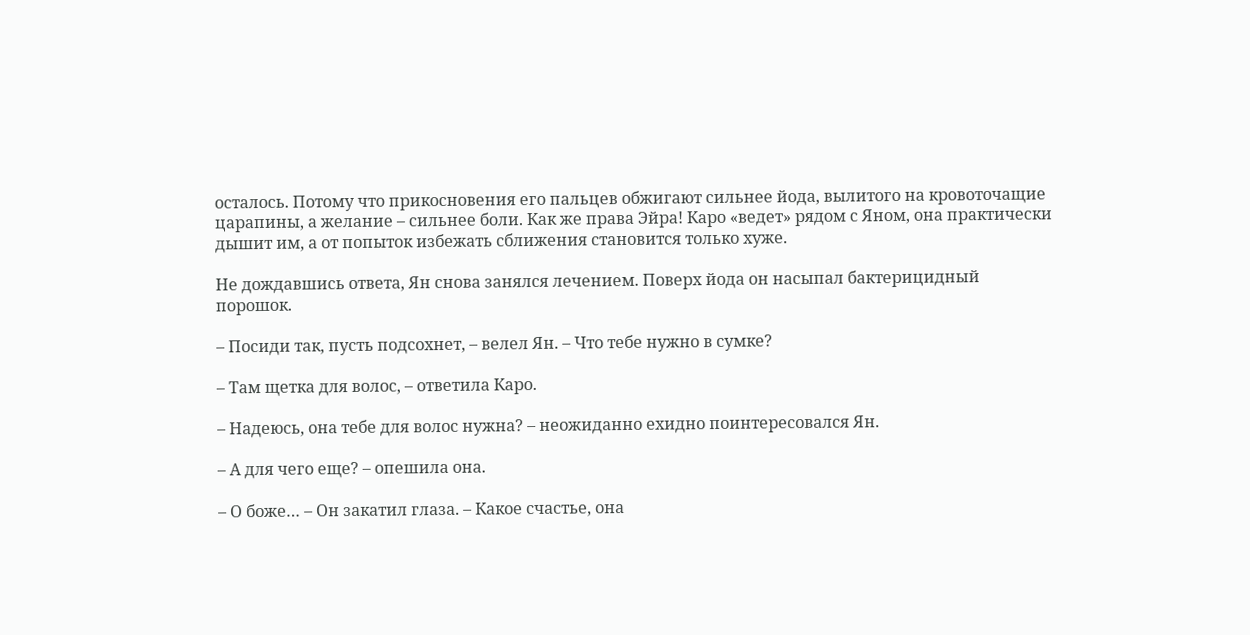осталось. Потому что прикосновения его пальцев обжигают сильнее йода, вылитого на кровоточащие царапины, а желание – сильнее боли. Как же права Эйра! Каро «ведет» рядом с Яном, она практически дышит им, а от попыток избежать сближения становится только хуже.

Не дождавшись ответа, Ян снова занялся лечением. Поверх йода он насыпал бактерицидный порошок.

– Посиди так, пусть подсохнет, – велел Ян. – Что тебе нужно в сумке?

– Там щетка для волос, – ответила Каро.

– Надеюсь, она тебе для волос нужна? – неожиданно ехидно поинтересовался Ян.

– А для чего еще? – опешила она.

– О боже… – Он закатил глаза. – Какое счастье, она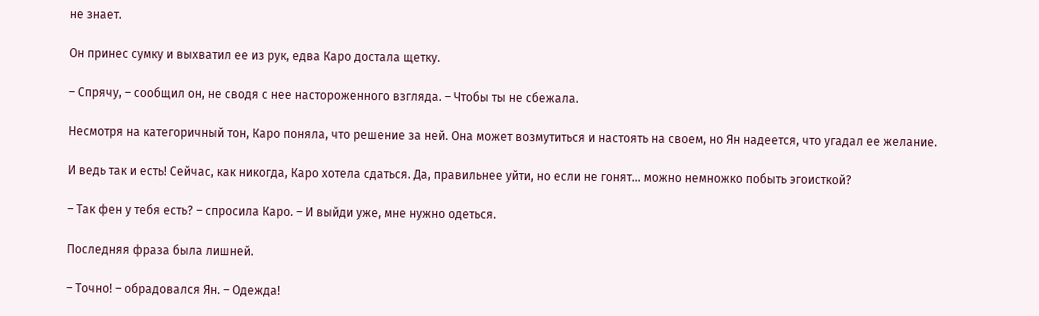не знает.

Он принес сумку и выхватил ее из рук, едва Каро достала щетку.

– Спрячу, – сообщил он, не сводя с нее настороженного взгляда. – Чтобы ты не сбежала.

Несмотря на категоричный тон, Каро поняла, что решение за ней. Она может возмутиться и настоять на своем, но Ян надеется, что угадал ее желание.

И ведь так и есть! Сейчас, как никогда, Каро хотела сдаться. Да, правильнее уйти, но если не гонят… можно немножко побыть эгоисткой?

– Так фен у тебя есть? – спросила Каро. – И выйди уже, мне нужно одеться.

Последняя фраза была лишней.

– Точно! – обрадовался Ян. – Одежда!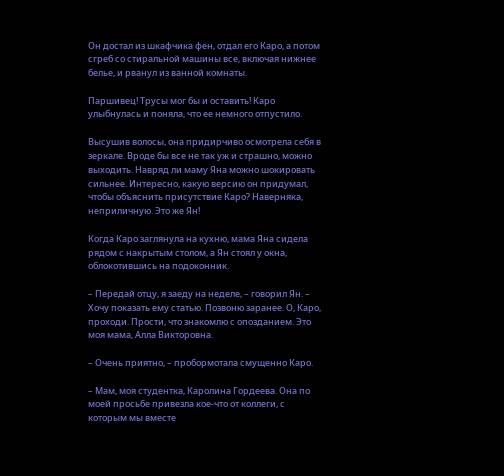Он достал из шкафчика фен, отдал его Каро, а потом сгреб со стиральной машины все, включая нижнее белье, и рванул из ванной комнаты.

Паршивец! Трусы мог бы и оставить! Каро улыбнулась и поняла, что ее немного отпустило.

Высушив волосы, она придирчиво осмотрела себя в зеркале. Вроде бы все не так уж и страшно, можно выходить. Навряд ли маму Яна можно шокировать сильнее. Интересно, какую версию он придумал, чтобы объяснить присутствие Каро? Наверняка, неприличную. Это же Ян!

Когда Каро заглянула на кухню, мама Яна сидела рядом с накрытым столом, а Ян стоял у окна, облокотившись на подоконник.

– Передай отцу, я заеду на неделе, – говорил Ян. – Хочу показать ему статью. Позвоню заранее. О, Каро, проходи. Прости, что знакомлю с опозданием. Это моя мама, Алла Викторовна.

– Очень приятно, – пробормотала смущенно Каро.

– Мам, моя студентка, Каролина Гордеева. Она по моей просьбе привезла кое-что от коллеги, с которым мы вместе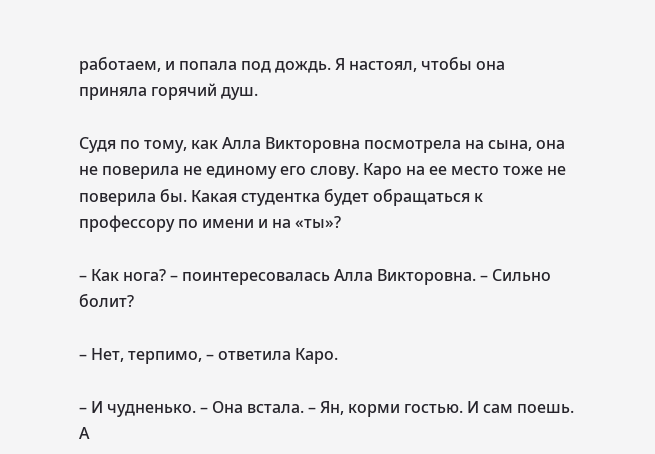работаем, и попала под дождь. Я настоял, чтобы она приняла горячий душ.

Судя по тому, как Алла Викторовна посмотрела на сына, она не поверила не единому его слову. Каро на ее место тоже не поверила бы. Какая студентка будет обращаться к профессору по имени и на «ты»?

– Как нога? – поинтересовалась Алла Викторовна. – Сильно болит?

– Нет, терпимо, – ответила Каро.

– И чудненько. – Она встала. – Ян, корми гостью. И сам поешь. А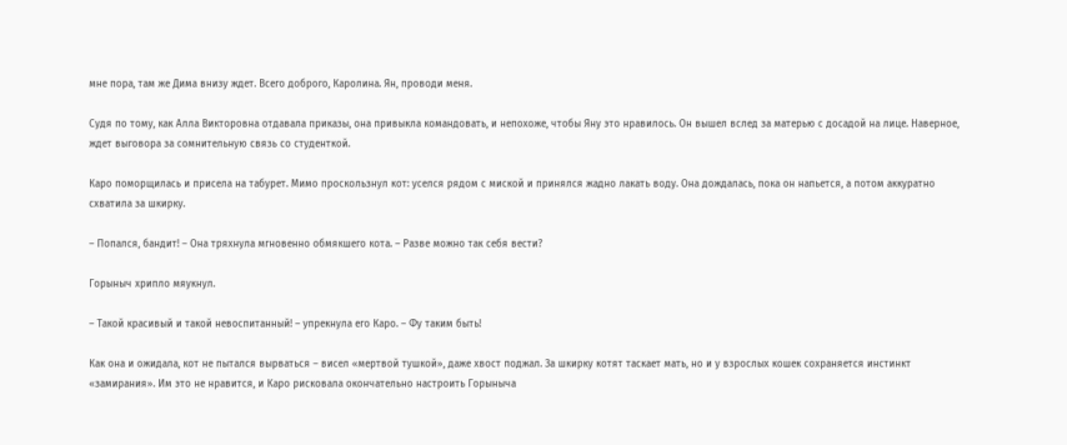мне пора, там же Дима внизу ждет. Всего доброго, Каролина. Ян, проводи меня.

Судя по тому, как Алла Викторовна отдавала приказы, она привыкла командовать, и непохоже, чтобы Яну это нравилось. Он вышел вслед за матерью с досадой на лице. Наверное, ждет выговора за сомнительную связь со студенткой.

Каро поморщилась и присела на табурет. Мимо проскользнул кот: уселся рядом с миской и принялся жадно лакать воду. Она дождалась, пока он напьется, а потом аккуратно схватила за шкирку.

– Попался, бандит! – Она тряхнула мгновенно обмякшего кота. – Разве можно так себя вести?

Горыныч хрипло мяукнул.

– Такой красивый и такой невоспитанный! – упрекнула его Каро. – Фу таким быть!

Как она и ожидала, кот не пытался вырваться – висел «мертвой тушкой», даже хвост поджал. За шкирку котят таскает мать, но и у взрослых кошек сохраняется инстинкт «замирания». Им это не нравится, и Каро рисковала окончательно настроить Горыныча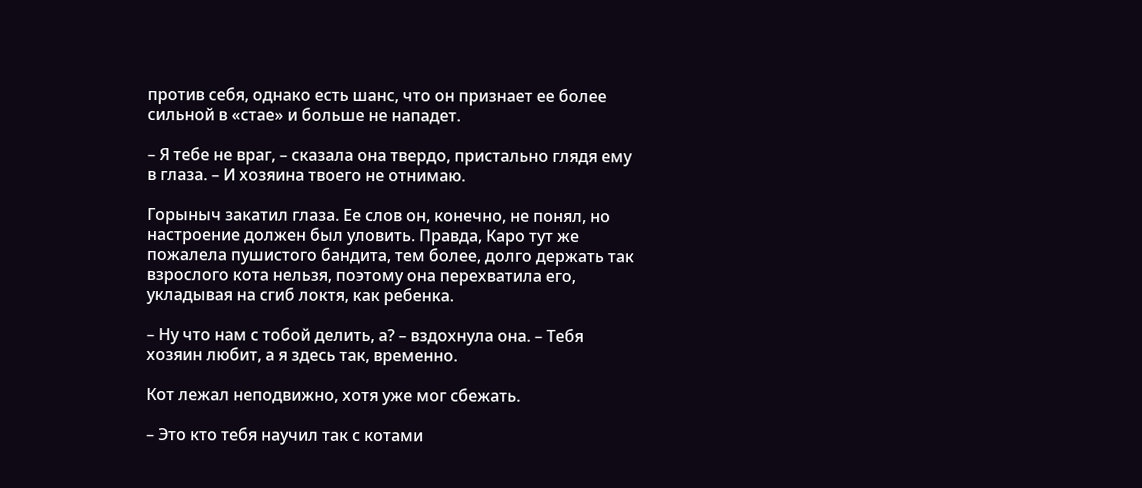против себя, однако есть шанс, что он признает ее более сильной в «стае» и больше не нападет.

– Я тебе не враг, – сказала она твердо, пристально глядя ему в глаза. – И хозяина твоего не отнимаю.

Горыныч закатил глаза. Ее слов он, конечно, не понял, но настроение должен был уловить. Правда, Каро тут же пожалела пушистого бандита, тем более, долго держать так взрослого кота нельзя, поэтому она перехватила его, укладывая на сгиб локтя, как ребенка.

– Ну что нам с тобой делить, а? – вздохнула она. – Тебя хозяин любит, а я здесь так, временно.

Кот лежал неподвижно, хотя уже мог сбежать.

– Это кто тебя научил так с котами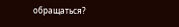обращаться?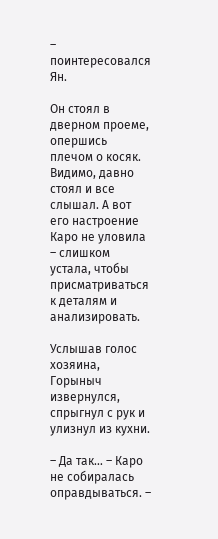– поинтересовался Ян.

Он стоял в дверном проеме, опершись плечом о косяк. Видимо, давно стоял и все слышал. А вот его настроение Каро не уловила – слишком устала, чтобы присматриваться к деталям и анализировать.

Услышав голос хозяина, Горыныч извернулся, спрыгнул с рук и улизнул из кухни.

– Да так… – Каро не собиралась оправдываться. –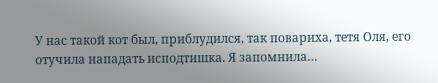У нас такой кот был, приблудился, так повариха, тетя Оля, его отучила нападать исподтишка. Я запомнила…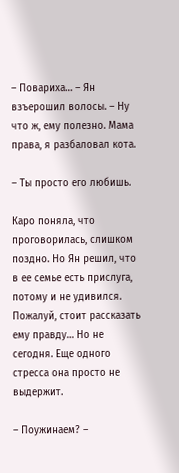– Повариха… – Ян взъерошил волосы. – Ну что ж, ему полезно. Мама права, я разбаловал кота.

– Ты просто его любишь.

Каро поняла, что проговорилась, слишком поздно. Но Ян решил, что в ее семье есть прислуга, потому и не удивился. Пожалуй, стоит рассказать ему правду… Но не сегодня. Еще одного стресса она просто не выдержит.

– Поужинаем? –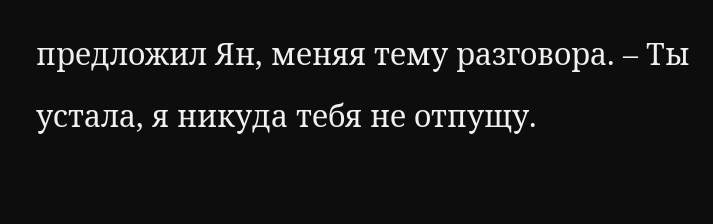предложил Ян, меняя тему разговора. – Ты устала, я никуда тебя не отпущу.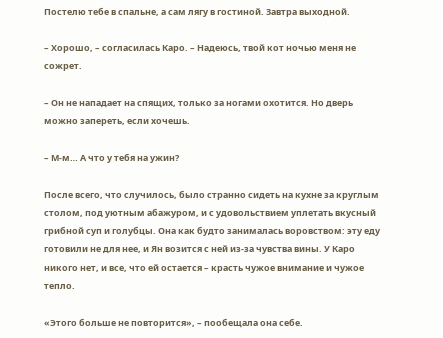Постелю тебе в спальне, а сам лягу в гостиной. Завтра выходной.

– Хорошо, – согласилась Каро. – Надеюсь, твой кот ночью меня не сожрет.

– Он не нападает на спящих, только за ногами охотится. Но дверь можно запереть, если хочешь.

– М-м… А что у тебя на ужин?

После всего, что случилось, было странно сидеть на кухне за круглым столом, под уютным абажуром, и с удовольствием уплетать вкусный грибной суп и голубцы. Она как будто занималась воровством: эту еду готовили не для нее, и Ян возится с ней из-за чувства вины. У Каро никого нет, и все, что ей остается – красть чужое внимание и чужое тепло.

«Этого больше не повторится», – пообещала она себе.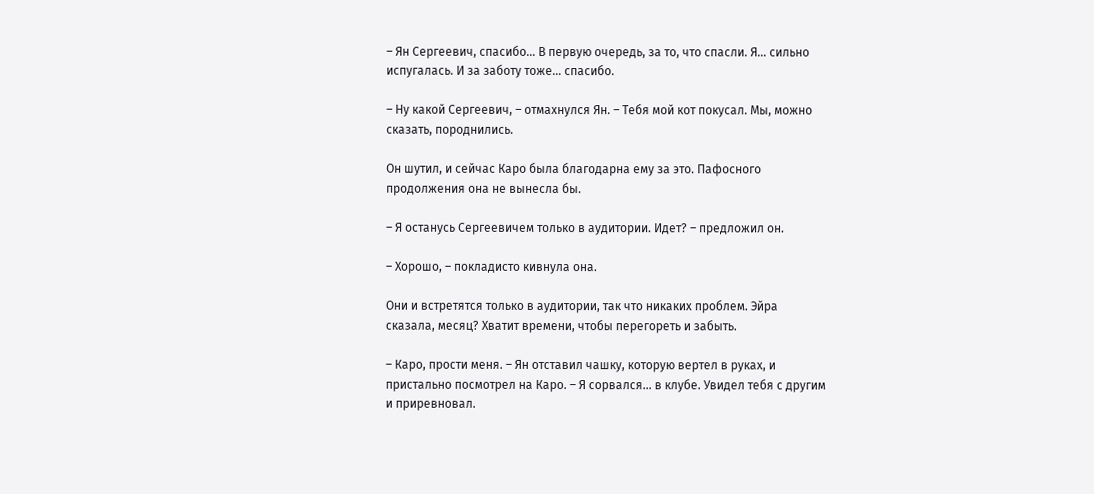– Ян Сергеевич, спасибо… В первую очередь, за то, что спасли. Я… сильно испугалась. И за заботу тоже… спасибо.

– Ну какой Сергеевич, – отмахнулся Ян. – Тебя мой кот покусал. Мы, можно сказать, породнились.

Он шутил, и сейчас Каро была благодарна ему за это. Пафосного продолжения она не вынесла бы.

– Я останусь Сергеевичем только в аудитории. Идет? – предложил он.

– Хорошо, – покладисто кивнула она.

Они и встретятся только в аудитории, так что никаких проблем. Эйра сказала, месяц? Хватит времени, чтобы перегореть и забыть.

– Каро, прости меня. – Ян отставил чашку, которую вертел в руках, и пристально посмотрел на Каро. – Я сорвался… в клубе. Увидел тебя с другим и приревновал.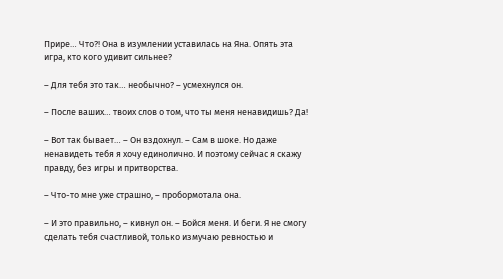Прире… Что?! Она в изумлении уставилась на Яна. Опять эта игра, кто кого удивит сильнее?

– Для тебя это так… необычно? – усмехнулся он.

– После ваших… твоих слов о том, что ты меня ненавидишь? Да!

– Вот так бывает… – Он вздохнул. – Сам в шоке. Но даже ненавидеть тебя я хочу единолично. И поэтому сейчас я скажу правду, без игры и притворства.

– Что-то мне уже страшно, – пробормотала она.

– И это правильно, – кивнул он. – Бойся меня. И беги. Я не смогу сделать тебя счастливой, только измучаю ревностью и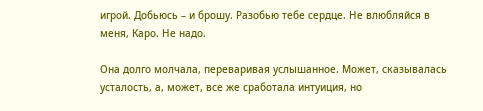игрой. Добьюсь – и брошу. Разобью тебе сердце. Не влюбляйся в меня, Каро. Не надо.

Она долго молчала, переваривая услышанное. Может, сказывалась усталость, а, может, все же сработала интуиция, но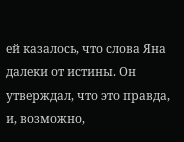ей казалось, что слова Яна далеки от истины. Он утверждал, что это правда, и, возможно,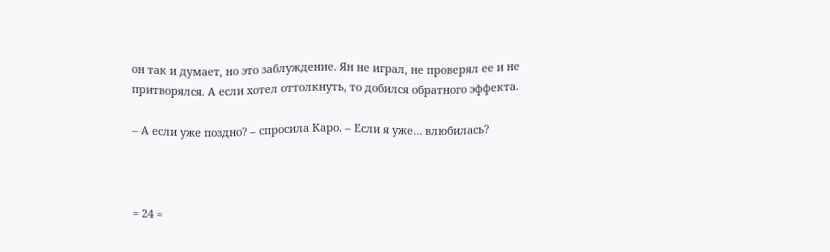он так и думает, но это заблуждение. Ян не играл, не проверял ее и не притворялся. А если хотел оттолкнуть, то добился обратного эффекта.

– А если уже поздно? – спросила Каро. – Если я уже… влюбилась?



= 24 =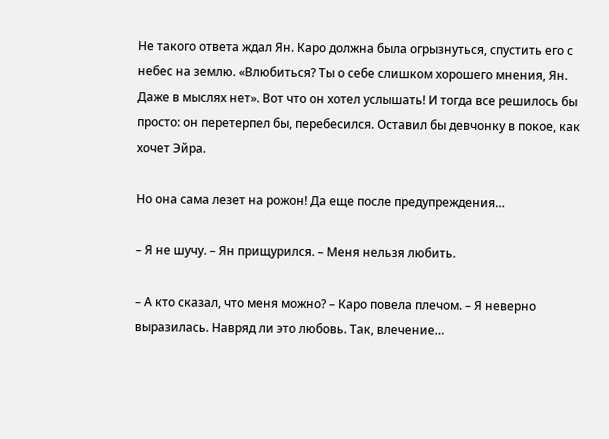Не такого ответа ждал Ян. Каро должна была огрызнуться, спустить его с небес на землю. «Влюбиться? Ты о себе слишком хорошего мнения, Ян. Даже в мыслях нет». Вот что он хотел услышать! И тогда все решилось бы просто: он перетерпел бы, перебесился. Оставил бы девчонку в покое, как хочет Эйра.

Но она сама лезет на рожон! Да еще после предупреждения…

– Я не шучу. – Ян прищурился. – Меня нельзя любить.

– А кто сказал, что меня можно? – Каро повела плечом. – Я неверно выразилась. Навряд ли это любовь. Так, влечение…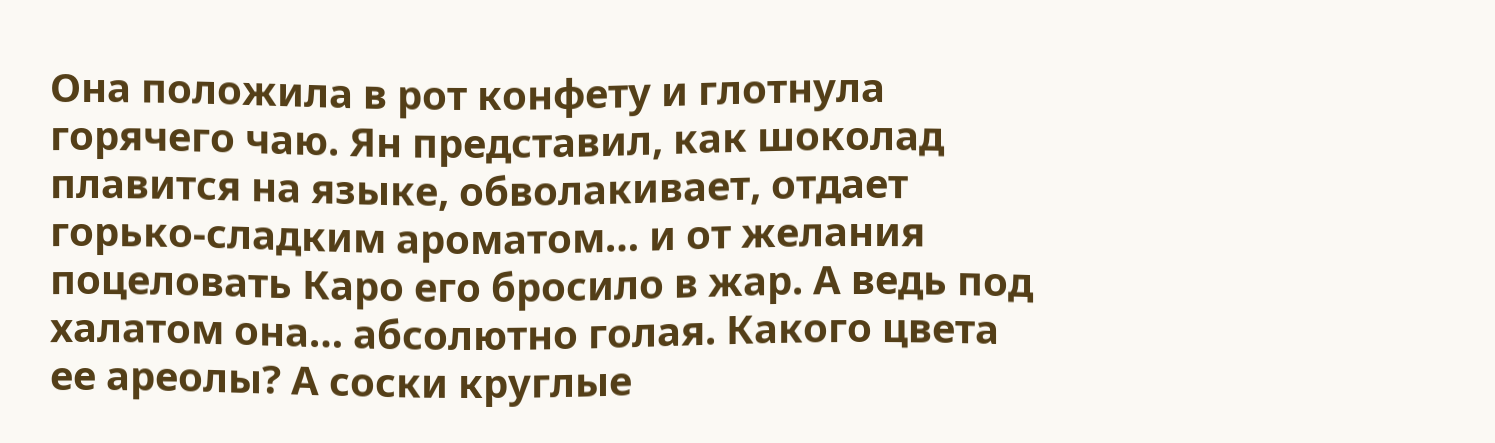Она положила в рот конфету и глотнула горячего чаю. Ян представил, как шоколад плавится на языке, обволакивает, отдает горько-сладким ароматом… и от желания поцеловать Каро его бросило в жар. А ведь под халатом она… абсолютно голая. Какого цвета ее ареолы? А соски круглые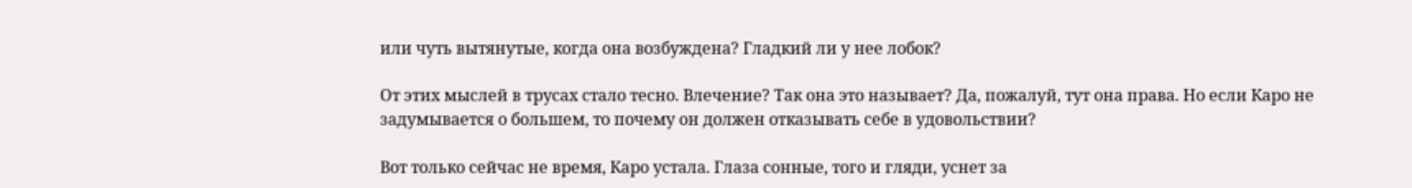или чуть вытянутые, когда она возбуждена? Гладкий ли у нее лобок?

От этих мыслей в трусах стало тесно. Влечение? Так она это называет? Да, пожалуй, тут она права. Но если Каро не задумывается о большем, то почему он должен отказывать себе в удовольствии?

Вот только сейчас не время, Каро устала. Глаза сонные, того и гляди, уснет за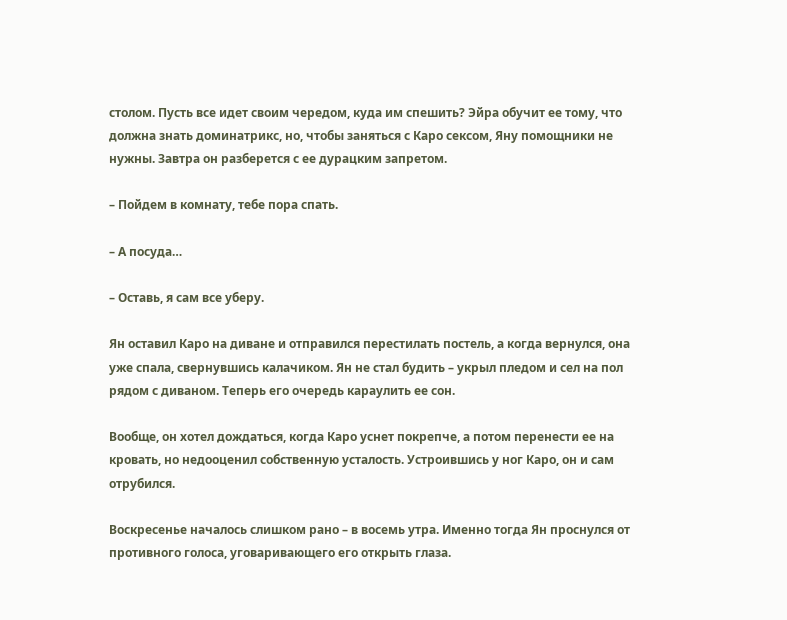столом. Пусть все идет своим чередом, куда им спешить? Эйра обучит ее тому, что должна знать доминатрикс, но, чтобы заняться с Каро сексом, Яну помощники не нужны. Завтра он разберется с ее дурацким запретом.

– Пойдем в комнату, тебе пора спать.

– А посуда…

– Оставь, я сам все уберу.

Ян оставил Каро на диване и отправился перестилать постель, а когда вернулся, она уже спала, свернувшись калачиком. Ян не стал будить – укрыл пледом и сел на пол рядом с диваном. Теперь его очередь караулить ее сон.

Вообще, он хотел дождаться, когда Каро уснет покрепче, а потом перенести ее на кровать, но недооценил собственную усталость. Устроившись у ног Каро, он и сам отрубился.

Воскресенье началось слишком рано – в восемь утра. Именно тогда Ян проснулся от противного голоса, уговаривающего его открыть глаза.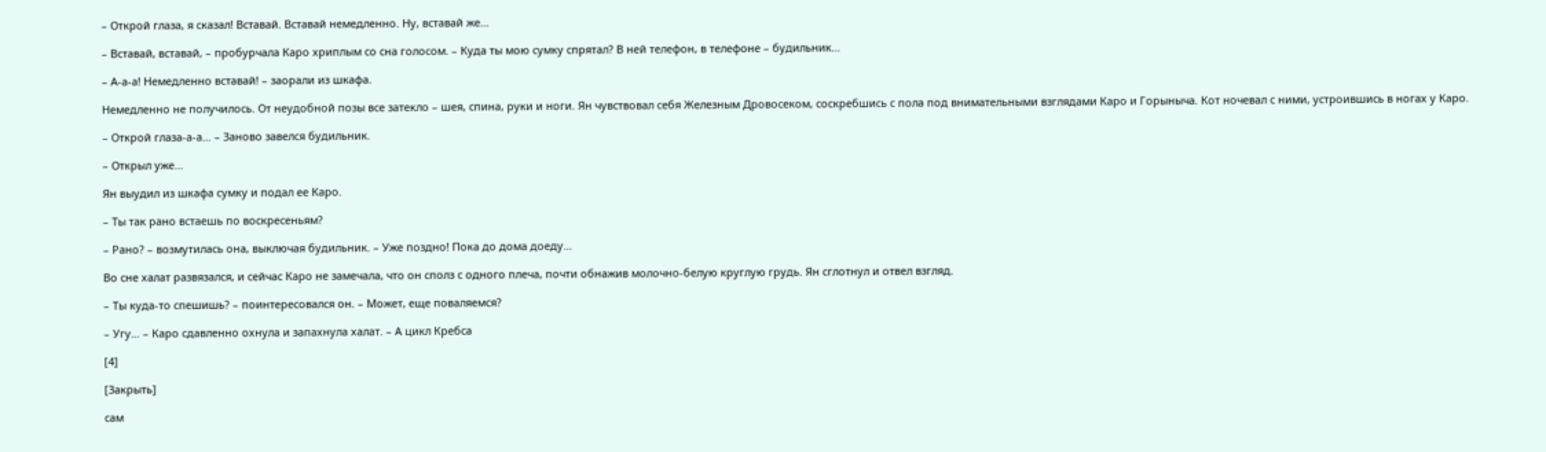– Открой глаза, я сказал! Вставай. Вставай немедленно. Ну, вставай же…

– Вставай, вставай, – пробурчала Каро хриплым со сна голосом. – Куда ты мою сумку спрятал? В ней телефон, в телефоне – будильник…

– А-а-а! Немедленно вставай! – заорали из шкафа.

Немедленно не получилось. От неудобной позы все затекло – шея, спина, руки и ноги. Ян чувствовал себя Железным Дровосеком, соскребшись с пола под внимательными взглядами Каро и Горыныча. Кот ночевал с ними, устроившись в ногах у Каро.

– Открой глаза-а-а… – Заново завелся будильник.

– Открыл уже…

Ян выудил из шкафа сумку и подал ее Каро.

– Ты так рано встаешь по воскресеньям?

– Рано? – возмутилась она, выключая будильник. – Уже поздно! Пока до дома доеду…

Во сне халат развязался, и сейчас Каро не замечала, что он сполз с одного плеча, почти обнажив молочно-белую круглую грудь. Ян сглотнул и отвел взгляд.

– Ты куда-то спешишь? – поинтересовался он. – Может, еще поваляемся?

– Угу… – Каро сдавленно охнула и запахнула халат. – А цикл Кребса

[4]

[Закрыть]

сам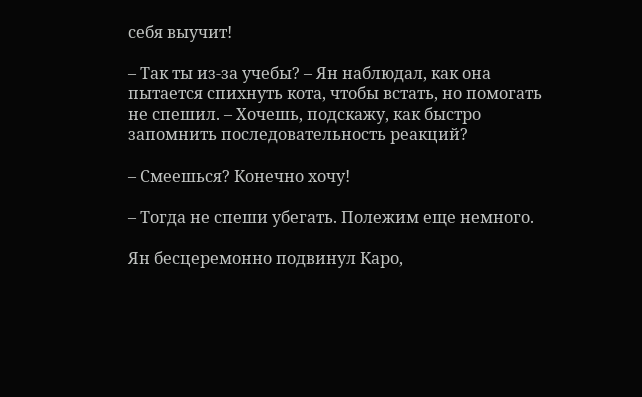себя выучит!

– Так ты из-за учебы? – Ян наблюдал, как она пытается спихнуть кота, чтобы встать, но помогать не спешил. – Хочешь, подскажу, как быстро запомнить последовательность реакций?

– Смеешься? Конечно хочу!

– Тогда не спеши убегать. Полежим еще немного.

Ян бесцеремонно подвинул Каро,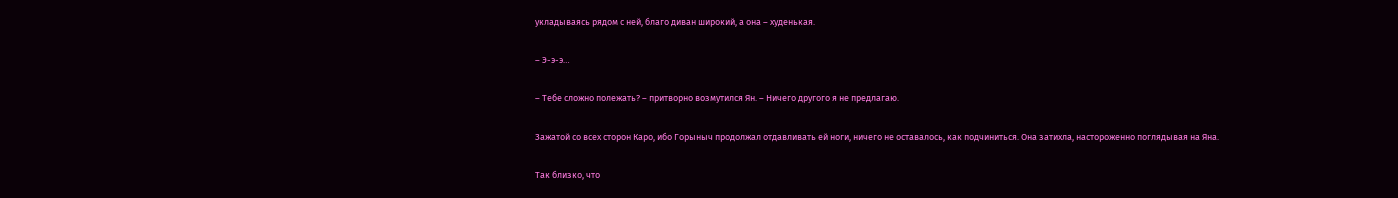укладываясь рядом с ней, благо диван широкий, а она – худенькая.

– Э-э-э…

– Тебе сложно полежать? – притворно возмутился Ян. – Ничего другого я не предлагаю.

Зажатой со всех сторон Каро, ибо Горыныч продолжал отдавливать ей ноги, ничего не оставалось, как подчиниться. Она затихла, настороженно поглядывая на Яна.

Так близко, что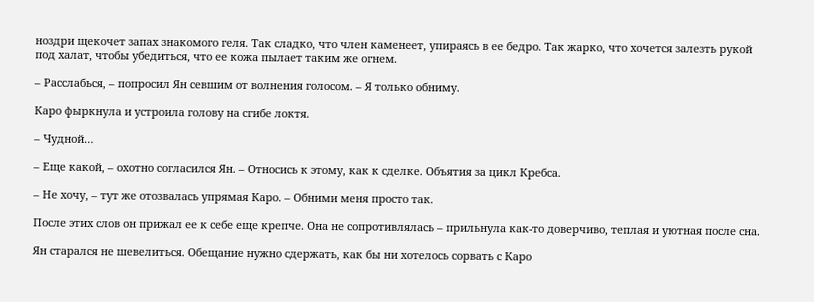ноздри щекочет запах знакомого геля. Так сладко, что член каменеет, упираясь в ее бедро. Так жарко, что хочется залезть рукой под халат, чтобы убедиться, что ее кожа пылает таким же огнем.

– Расслабься, – попросил Ян севшим от волнения голосом. – Я только обниму.

Каро фыркнула и устроила голову на сгибе локтя.

– Чудной…

– Еще какой, – охотно согласился Ян. – Относись к этому, как к сделке. Объятия за цикл Кребса.

– Не хочу, – тут же отозвалась упрямая Каро. – Обними меня просто так.

После этих слов он прижал ее к себе еще крепче. Она не сопротивлялась – прильнула как-то доверчиво, теплая и уютная после сна.

Ян старался не шевелиться. Обещание нужно сдержать, как бы ни хотелось сорвать с Каро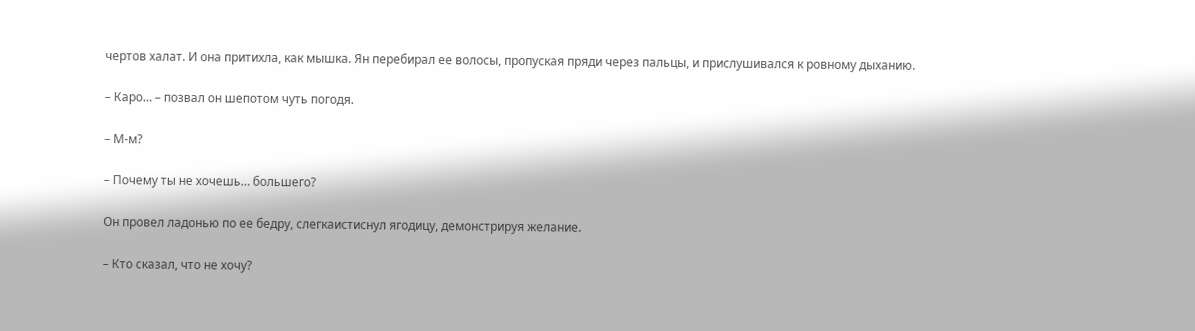чертов халат. И она притихла, как мышка. Ян перебирал ее волосы, пропуская пряди через пальцы, и прислушивался к ровному дыханию.

– Каро… – позвал он шепотом чуть погодя.

– М-м?

– Почему ты не хочешь… большего?

Он провел ладонью по ее бедру, слегкаистиснул ягодицу, демонстрируя желание.

– Кто сказал, что не хочу?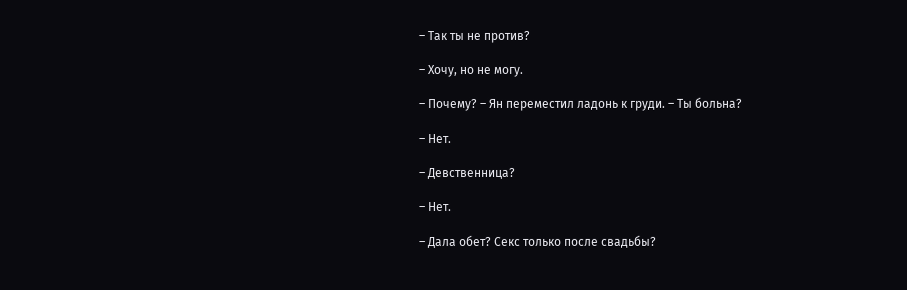– Так ты не против?

– Хочу, но не могу.

– Почему? – Ян переместил ладонь к груди. – Ты больна?

– Нет.

– Девственница?

– Нет.

– Дала обет? Секс только после свадьбы?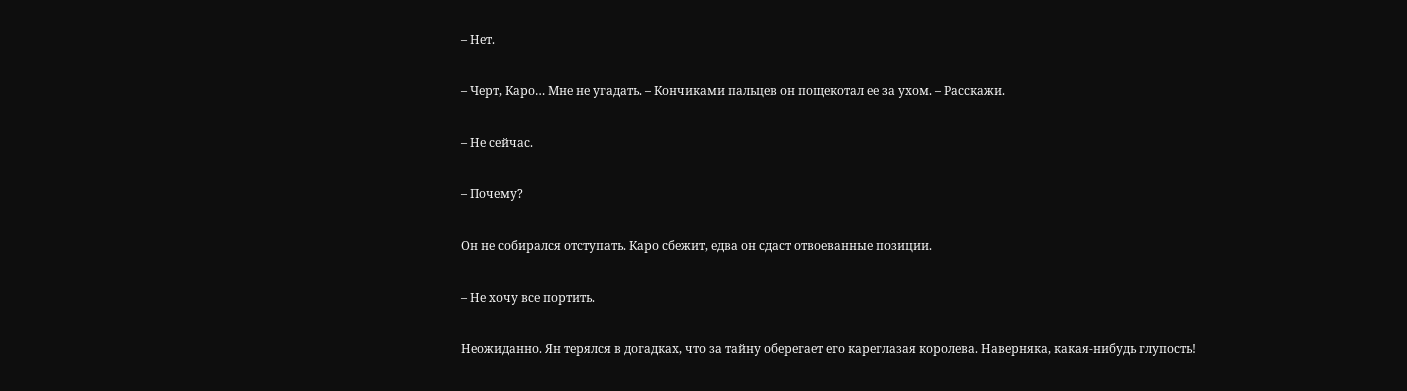– Нет.

– Черт, Каро… Мне не угадать. – Кончиками пальцев он пощекотал ее за ухом. – Расскажи.

– Не сейчас.

– Почему?

Он не собирался отступать. Каро сбежит, едва он сдаст отвоеванные позиции.

– Не хочу все портить.

Неожиданно. Ян терялся в догадках, что за тайну оберегает его кареглазая королева. Наверняка, какая-нибудь глупость!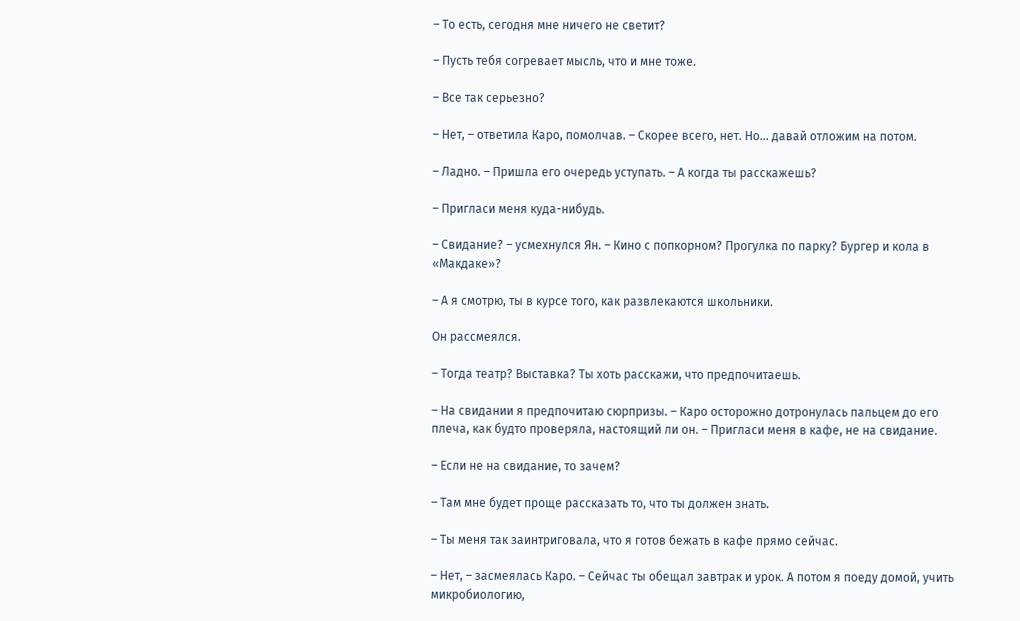– То есть, сегодня мне ничего не светит?

– Пусть тебя согревает мысль, что и мне тоже.

– Все так серьезно?

– Нет, – ответила Каро, помолчав. – Скорее всего, нет. Но… давай отложим на потом.

– Ладно. – Пришла его очередь уступать. – А когда ты расскажешь?

– Пригласи меня куда-нибудь.

– Свидание? – усмехнулся Ян. – Кино с попкорном? Прогулка по парку? Бургер и кола в «Макдаке»?

– А я смотрю, ты в курсе того, как развлекаются школьники.

Он рассмеялся.

– Тогда театр? Выставка? Ты хоть расскажи, что предпочитаешь.

– На свидании я предпочитаю сюрпризы. – Каро осторожно дотронулась пальцем до его плеча, как будто проверяла, настоящий ли он. – Пригласи меня в кафе, не на свидание.

– Если не на свидание, то зачем?

– Там мне будет проще рассказать то, что ты должен знать.

– Ты меня так заинтриговала, что я готов бежать в кафе прямо сейчас.

– Нет, – засмеялась Каро. – Сейчас ты обещал завтрак и урок. А потом я поеду домой, учить микробиологию,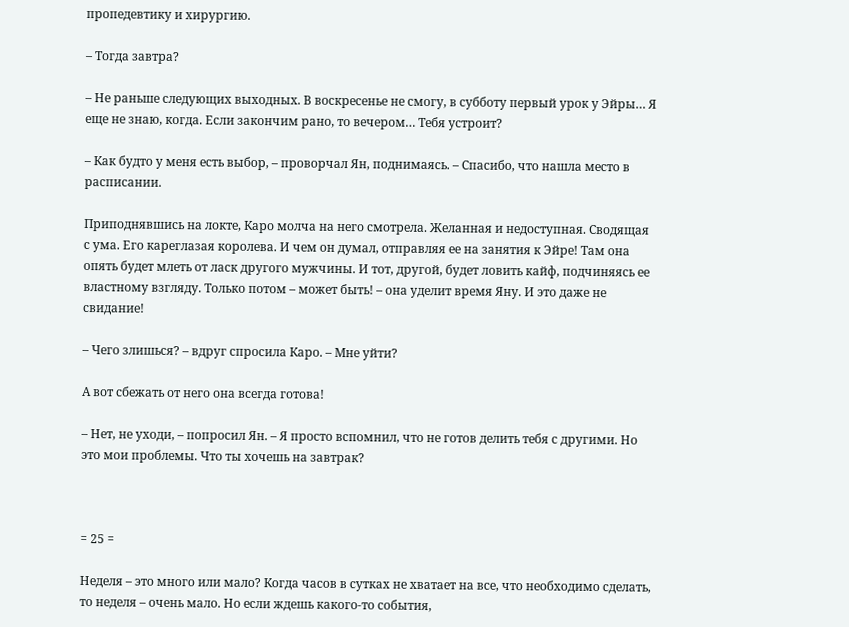пропедевтику и хирургию.

– Тогда завтра?

– Не раньше следующих выходных. В воскресенье не смогу, в субботу первый урок у Эйры… Я еще не знаю, когда. Если закончим рано, то вечером… Тебя устроит?

– Как будто у меня есть выбор, – проворчал Ян, поднимаясь. – Спасибо, что нашла место в расписании.

Приподнявшись на локте, Каро молча на него смотрела. Желанная и недоступная. Сводящая с ума. Его кареглазая королева. И чем он думал, отправляя ее на занятия к Эйре! Там она опять будет млеть от ласк другого мужчины. И тот, другой, будет ловить кайф, подчиняясь ее властному взгляду. Только потом – может быть! – она уделит время Яну. И это даже не свидание!

– Чего злишься? – вдруг спросила Каро. – Мне уйти?

А вот сбежать от него она всегда готова!

– Нет, не уходи, – попросил Ян. – Я просто вспомнил, что не готов делить тебя с другими. Но это мои проблемы. Что ты хочешь на завтрак?



= 25 =

Неделя – это много или мало? Когда часов в сутках не хватает на все, что необходимо сделать, то неделя – очень мало. Но если ждешь какого-то события,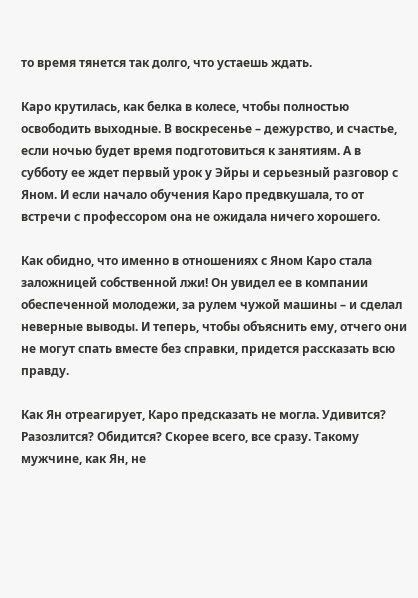то время тянется так долго, что устаешь ждать.

Каро крутилась, как белка в колесе, чтобы полностью освободить выходные. В воскресенье – дежурство, и счастье, если ночью будет время подготовиться к занятиям. А в субботу ее ждет первый урок у Эйры и серьезный разговор с Яном. И если начало обучения Каро предвкушала, то от встречи с профессором она не ожидала ничего хорошего.

Как обидно, что именно в отношениях с Яном Каро стала заложницей собственной лжи! Он увидел ее в компании обеспеченной молодежи, за рулем чужой машины – и сделал неверные выводы. И теперь, чтобы объяснить ему, отчего они не могут спать вместе без справки, придется рассказать всю правду.

Как Ян отреагирует, Каро предсказать не могла. Удивится? Разозлится? Обидится? Скорее всего, все сразу. Такому мужчине, как Ян, не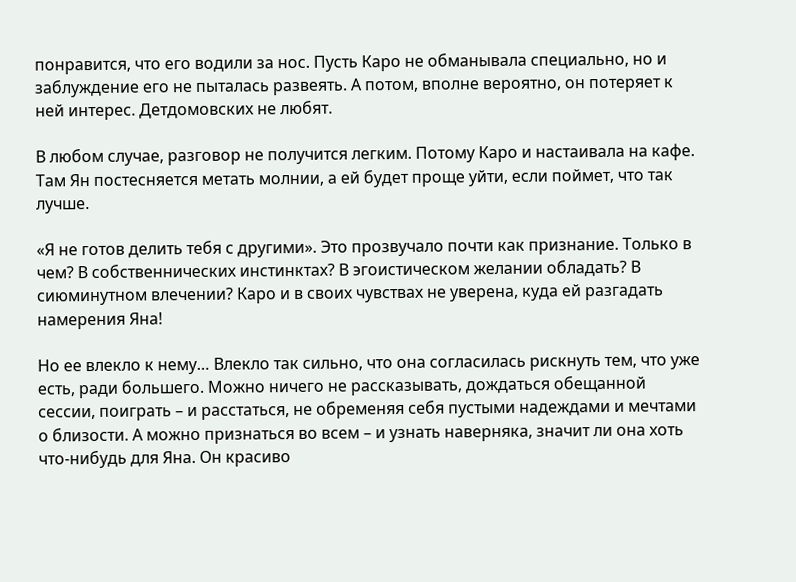понравится, что его водили за нос. Пусть Каро не обманывала специально, но и заблуждение его не пыталась развеять. А потом, вполне вероятно, он потеряет к ней интерес. Детдомовских не любят.

В любом случае, разговор не получится легким. Потому Каро и настаивала на кафе. Там Ян постесняется метать молнии, а ей будет проще уйти, если поймет, что так лучше.

«Я не готов делить тебя с другими». Это прозвучало почти как признание. Только в чем? В собственнических инстинктах? В эгоистическом желании обладать? В сиюминутном влечении? Каро и в своих чувствах не уверена, куда ей разгадать намерения Яна!

Но ее влекло к нему… Влекло так сильно, что она согласилась рискнуть тем, что уже есть, ради большего. Можно ничего не рассказывать, дождаться обещанной сессии, поиграть – и расстаться, не обременяя себя пустыми надеждами и мечтами о близости. А можно признаться во всем – и узнать наверняка, значит ли она хоть что-нибудь для Яна. Он красиво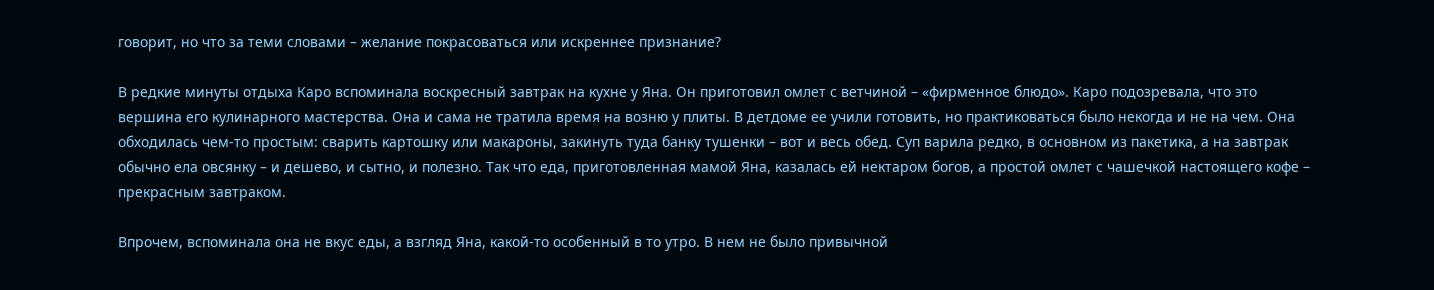говорит, но что за теми словами – желание покрасоваться или искреннее признание?

В редкие минуты отдыха Каро вспоминала воскресный завтрак на кухне у Яна. Он приготовил омлет с ветчиной – «фирменное блюдо». Каро подозревала, что это вершина его кулинарного мастерства. Она и сама не тратила время на возню у плиты. В детдоме ее учили готовить, но практиковаться было некогда и не на чем. Она обходилась чем-то простым: сварить картошку или макароны, закинуть туда банку тушенки – вот и весь обед. Суп варила редко, в основном из пакетика, а на завтрак обычно ела овсянку – и дешево, и сытно, и полезно. Так что еда, приготовленная мамой Яна, казалась ей нектаром богов, а простой омлет с чашечкой настоящего кофе – прекрасным завтраком.

Впрочем, вспоминала она не вкус еды, а взгляд Яна, какой-то особенный в то утро. В нем не было привычной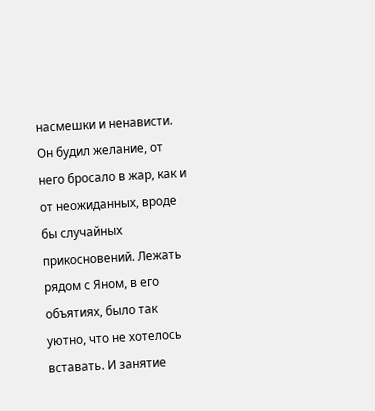насмешки и ненависти. Он будил желание, от него бросало в жар, как и от неожиданных, вроде бы случайных прикосновений. Лежать рядом с Яном, в его объятиях, было так уютно, что не хотелось вставать. И занятие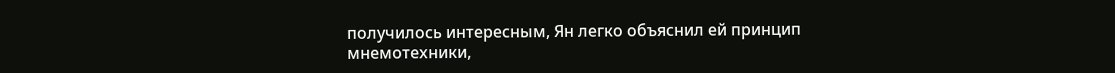получилось интересным, Ян легко объяснил ей принцип мнемотехники,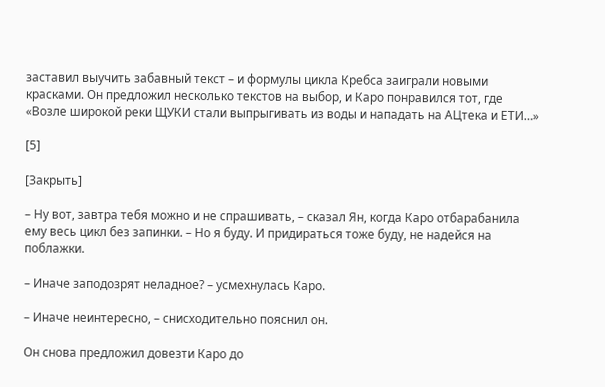заставил выучить забавный текст – и формулы цикла Кребса заиграли новыми красками. Он предложил несколько текстов на выбор, и Каро понравился тот, где «Возле широкой реки ЩУКИ стали выпрыгивать из воды и нападать на АЦтека и ЕТИ…»

[5]

[Закрыть]

– Ну вот, завтра тебя можно и не спрашивать, – сказал Ян, когда Каро отбарабанила ему весь цикл без запинки. – Но я буду. И придираться тоже буду, не надейся на поблажки.

– Иначе заподозрят неладное? – усмехнулась Каро.

– Иначе неинтересно, – снисходительно пояснил он.

Он снова предложил довезти Каро до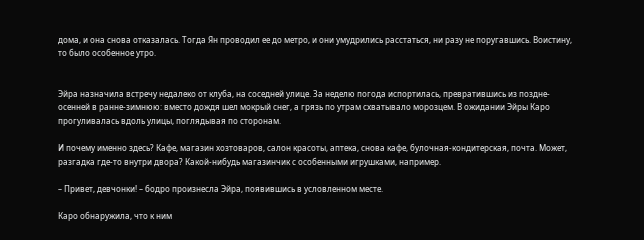дома, и она снова отказалась. Тогда Ян проводил ее до метро, и они умудрились расстаться, ни разу не поругавшись. Воистину, то было особенное утро.


Эйра назначила встречу недалеко от клуба, на соседней улице. За неделю погода испортилась, превратившись из поздне-осенней в ранне-зимнюю: вместо дождя шел мокрый снег, а грязь по утрам схватывало морозцем. В ожидании Эйры Каро прогуливалась вдоль улицы, поглядывая по сторонам.

И почему именно здесь? Кафе, магазин хозтоваров, салон красоты, аптека, снова кафе, булочная-кондитерская, почта. Может, разгадка где-то внутри двора? Какой-нибудь магазинчик с особенными игрушками, например.

– Привет, девчонки! – бодро произнесла Эйра, появившись в условленном месте.

Каро обнаружила, что к ним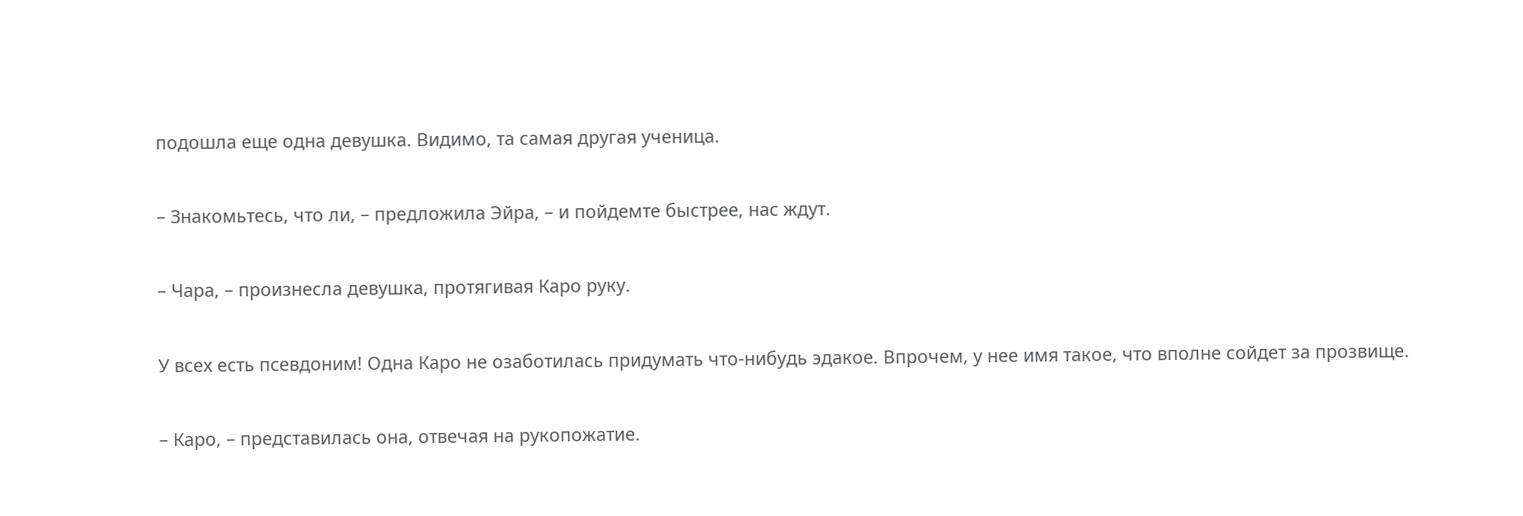подошла еще одна девушка. Видимо, та самая другая ученица.

– Знакомьтесь, что ли, – предложила Эйра, – и пойдемте быстрее, нас ждут.

– Чара, – произнесла девушка, протягивая Каро руку.

У всех есть псевдоним! Одна Каро не озаботилась придумать что-нибудь эдакое. Впрочем, у нее имя такое, что вполне сойдет за прозвище.

– Каро, – представилась она, отвечая на рукопожатие.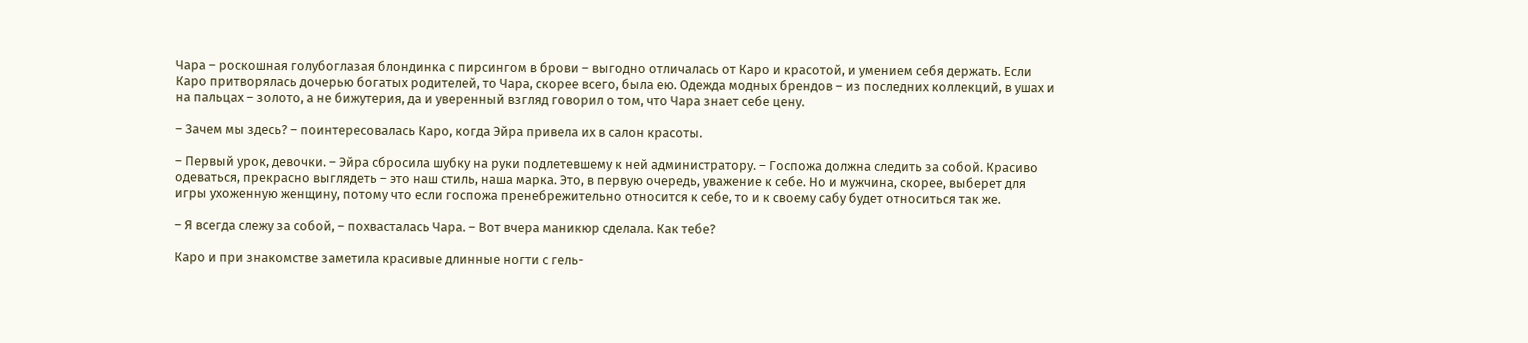Чара – роскошная голубоглазая блондинка с пирсингом в брови – выгодно отличалась от Каро и красотой, и умением себя держать. Если Каро притворялась дочерью богатых родителей, то Чара, скорее всего, была ею. Одежда модных брендов – из последних коллекций, в ушах и на пальцах – золото, а не бижутерия, да и уверенный взгляд говорил о том, что Чара знает себе цену.

– Зачем мы здесь? – поинтересовалась Каро, когда Эйра привела их в салон красоты.

– Первый урок, девочки. – Эйра сбросила шубку на руки подлетевшему к ней администратору. – Госпожа должна следить за собой. Красиво одеваться, прекрасно выглядеть – это наш стиль, наша марка. Это, в первую очередь, уважение к себе. Но и мужчина, скорее, выберет для игры ухоженную женщину, потому что если госпожа пренебрежительно относится к себе, то и к своему сабу будет относиться так же.

– Я всегда слежу за собой, – похвасталась Чара. – Вот вчера маникюр сделала. Как тебе?

Каро и при знакомстве заметила красивые длинные ногти с гель-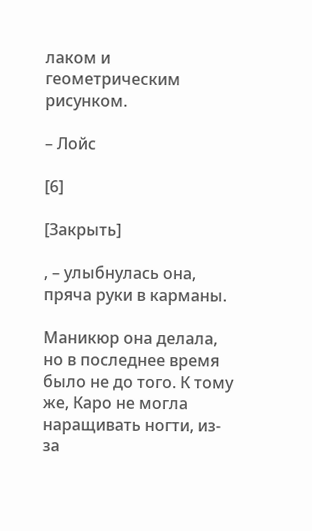лаком и геометрическим рисунком.

– Лойс

[6]

[Закрыть]

, – улыбнулась она, пряча руки в карманы.

Маникюр она делала, но в последнее время было не до того. К тому же, Каро не могла наращивать ногти, из-за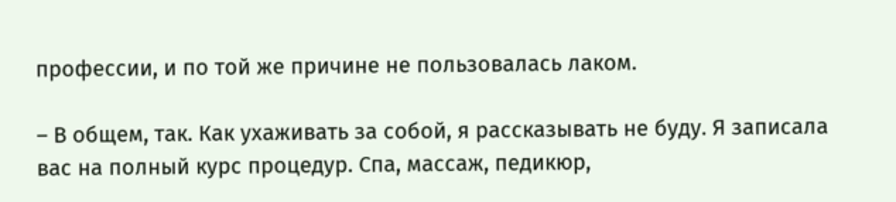профессии, и по той же причине не пользовалась лаком.

– В общем, так. Как ухаживать за собой, я рассказывать не буду. Я записала вас на полный курс процедур. Спа, массаж, педикюр,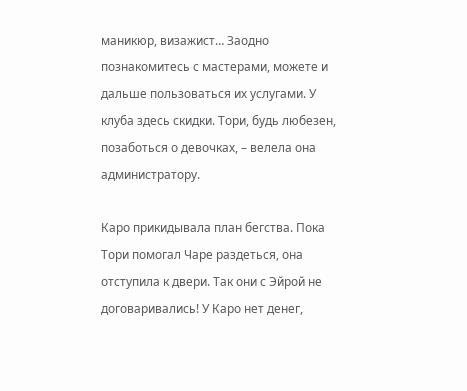маникюр, визажист… Заодно познакомитесь с мастерами, можете и дальше пользоваться их услугами. У клуба здесь скидки. Тори, будь любезен, позаботься о девочках, – велела она администратору.

Каро прикидывала план бегства. Пока Тори помогал Чаре раздеться, она отступила к двери. Так они с Эйрой не договаривались! У Каро нет денег,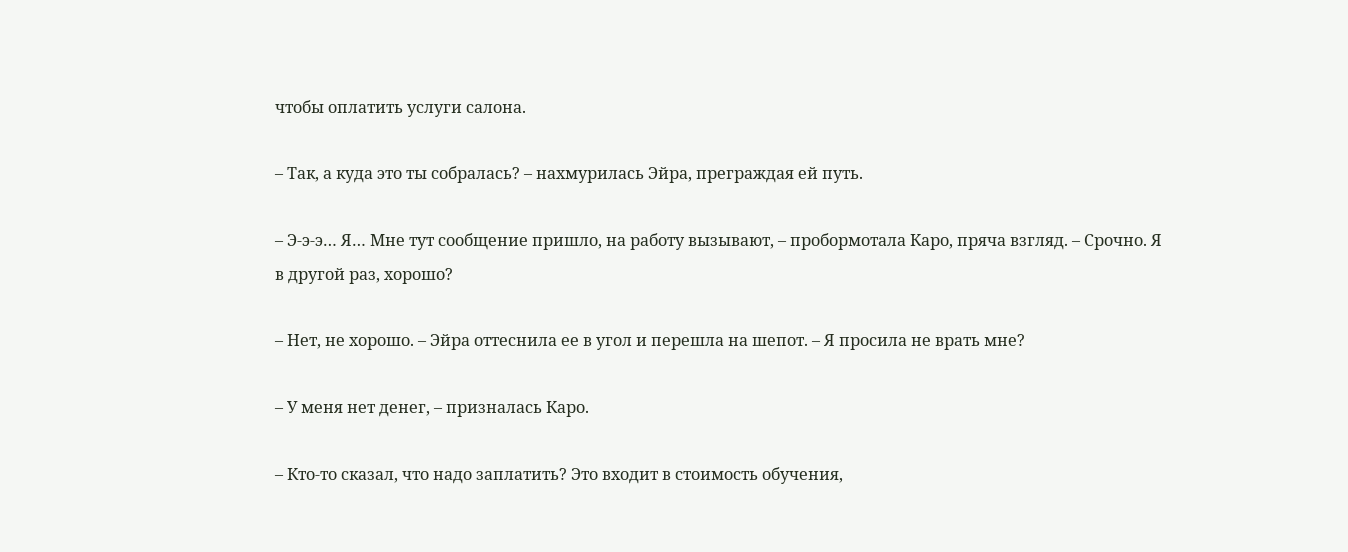чтобы оплатить услуги салона.

– Так, а куда это ты собралась? – нахмурилась Эйра, преграждая ей путь.

– Э-э-э… Я… Мне тут сообщение пришло, на работу вызывают, – пробормотала Каро, пряча взгляд. – Срочно. Я в другой раз, хорошо?

– Нет, не хорошо. – Эйра оттеснила ее в угол и перешла на шепот. – Я просила не врать мне?

– У меня нет денег, – призналась Каро.

– Кто-то сказал, что надо заплатить? Это входит в стоимость обучения,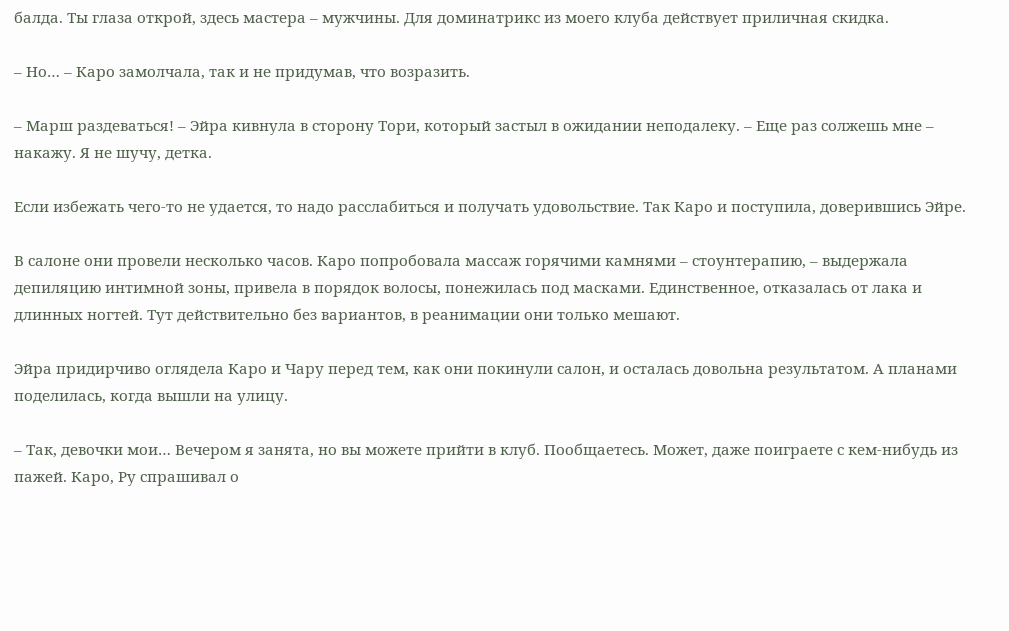балда. Ты глаза открой, здесь мастера – мужчины. Для доминатрикс из моего клуба действует приличная скидка.

– Но… – Каро замолчала, так и не придумав, что возразить.

– Марш раздеваться! – Эйра кивнула в сторону Тори, который застыл в ожидании неподалеку. – Еще раз солжешь мне – накажу. Я не шучу, детка.

Если избежать чего-то не удается, то надо расслабиться и получать удовольствие. Так Каро и поступила, доверившись Эйре.

В салоне они провели несколько часов. Каро попробовала массаж горячими камнями – стоунтерапию, – выдержала депиляцию интимной зоны, привела в порядок волосы, понежилась под масками. Единственное, отказалась от лака и длинных ногтей. Тут действительно без вариантов, в реанимации они только мешают.

Эйра придирчиво оглядела Каро и Чару перед тем, как они покинули салон, и осталась довольна результатом. А планами поделилась, когда вышли на улицу.

– Так, девочки мои… Вечером я занята, но вы можете прийти в клуб. Пообщаетесь. Может, даже поиграете с кем-нибудь из пажей. Каро, Ру спрашивал о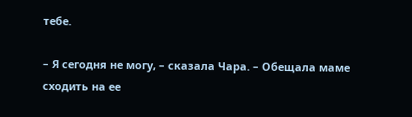тебе.

– Я сегодня не могу, – сказала Чара. – Обещала маме сходить на ее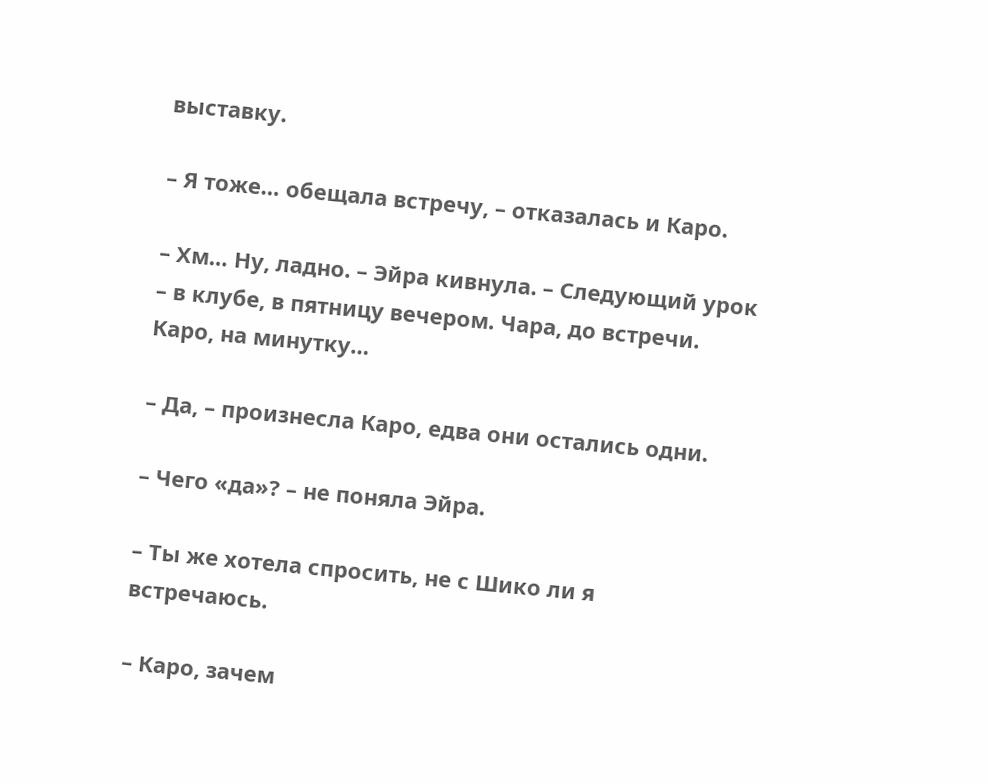выставку.

– Я тоже… обещала встречу, – отказалась и Каро.

– Хм… Ну, ладно. – Эйра кивнула. – Следующий урок – в клубе, в пятницу вечером. Чара, до встречи. Каро, на минутку…

– Да, – произнесла Каро, едва они остались одни.

– Чего «да»? – не поняла Эйра.

– Ты же хотела спросить, не с Шико ли я встречаюсь.

– Каро, зачем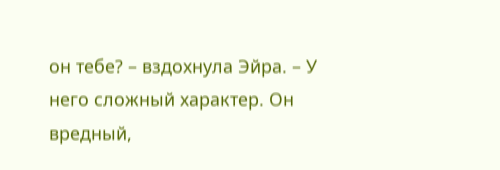он тебе? – вздохнула Эйра. – У него сложный характер. Он вредный,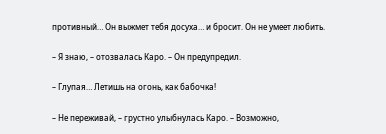противный… Он выжмет тебя досуха… и бросит. Он не умеет любить.

– Я знаю, – отозвалась Каро. – Он предупредил.

– Глупая… Летишь на огонь, как бабочка!

– Не переживай, – грустно улыбнулась Каро. – Возможно,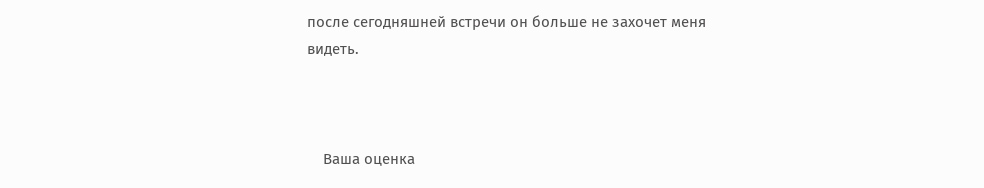после сегодняшней встречи он больше не захочет меня видеть.



    Ваша оценка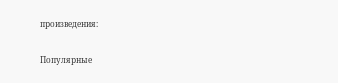произведения:

Популярные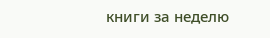книги за неделю